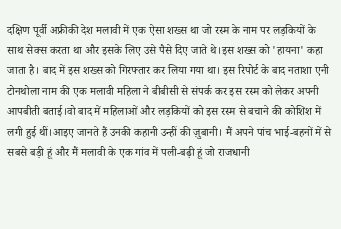दक्षिण पूर्वी अफ्रीकी देश मलावी में एक ऐसा शख्स था जो रस्म के नाम पर लड़कियों के साथ सेक्स करता था और इसके लिए उसे पैसे दिए जाते थे।इस शख्स को 'हायना' कहा जाता है। बाद में इस शख्स को गिरफ्तार कर लिया गया था। इस रिपोर्ट के बाद नताशा एनी टोनथोला नाम की एक मलावी महिला ने बीबीसी से संपर्क कर इस रस्म को लेकर अपनी आपबीती बताई।वो बाद में महिलाओं और लड़कियों को इस रस्म से बचाने की कोशिश में लगी हुई थीं।आइए जानते हैं उनकी कहानी उन्हीं की ज़ुबानी। मैं अपने पांच भाई-बहनों में से सबसे बड़ी हूं और मैं मलावी के एक गांव में पली-बढ़ी हूं जो राजधानी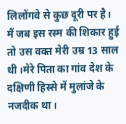लिलोंगवे से कुछ दूरी पर है।
मैं जब इस रस्म की शिकार हुई तो उस वक्त मेरी उम्र 13 साल थी।मेरे पिता का गांव देश के दक्षिणी हिस्से में मुलांजे के नजदीक था।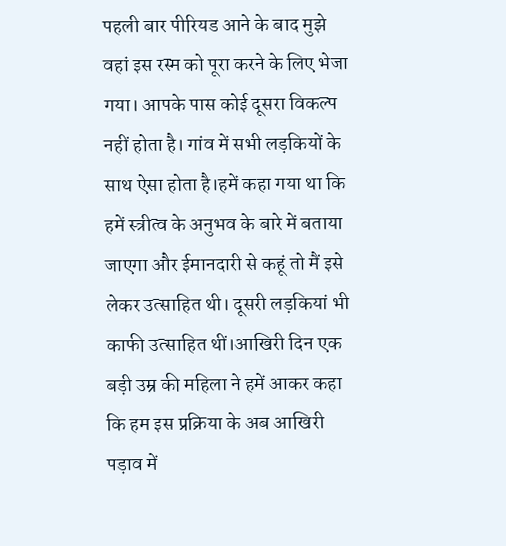पहली बार पीरियड आने के बाद मुझे वहां इस रस्म को पूरा करने के लिए भेजा गया। आपके पास कोई दूसरा विकल्प नहीं होता है। गांव में सभी लड़कियों के साथ ऐसा होता है।हमें कहा गया था कि हमें स्त्रीत्व के अनुभव के बारे में बताया जाएगा और ईमानदारी से कहूं तो मैं इसे लेकर उत्साहित थी। दूसरी लड़कियां भी काफी उत्साहित थीं।आखिरी दिन एक बड़ी उम्र की महिला ने हमें आकर कहा कि हम इस प्रक्रिया के अब आखिरी पड़ाव में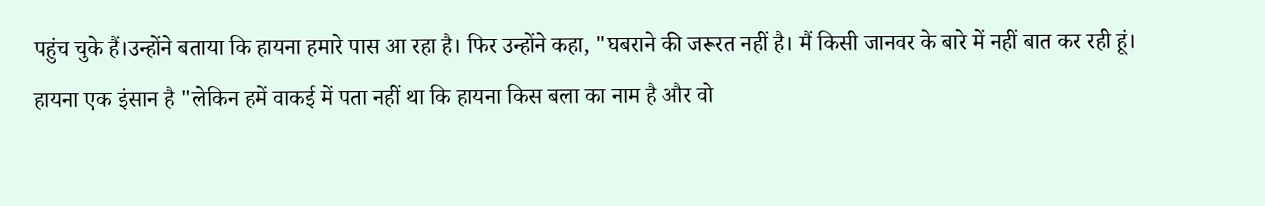पहुंच चुके हैं।उन्होंने बताया कि हायना हमारे पास आ रहा है। फिर उन्होंने कहा, "घबराने की जरूरत नहीं है। मैं किसी जानवर के बारे में नहीं बात कर रही हूं। हायना एक इंसान है "लेकिन हमें वाकई में पता नहीं था कि हायना किस बला का नाम है और वो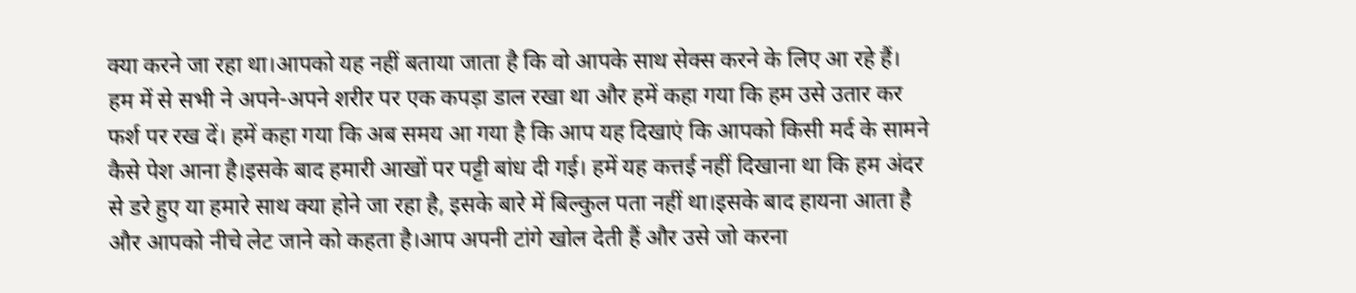क्या करने जा रहा था।आपको यह नहीं बताया जाता है कि वो आपके साथ सेक्स करने के लिए आ रहे हैं।
हम में से सभी ने अपने-अपने शरीर पर एक कपड़ा डाल रखा था और हमें कहा गया कि हम उसे उतार कर फर्श पर रख दें। हमें कहा गया कि अब समय आ गया है कि आप यह दिखाएं कि आपको किसी मर्द के सामने कैसे पेश आना है।इसके बाद हमारी आखों पर पट्टी बांध दी गई। हमें यह कत्तई नहीं दिखाना था कि हम अंदर से डरे हुए या हमारे साथ क्या होने जा रहा है, इसके बारे में बिल्कुल पता नहीं था।इसके बाद हायना आता है और आपको नीचे लेट जाने को कहता है।आप अपनी टांगे खोल देती हैं और उसे जो करना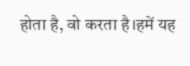होता है, वो करता है।हमें यह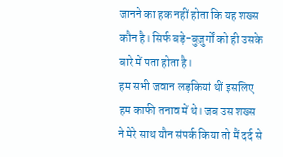जानने का हक नहीं होता कि यह शख्स कौन है। सिर्फ बड़े-बुज़ुर्गों को ही उसके बारे में पता होता है।
हम सभी जवान लड़कियां थीं इसलिए हम काफी तनाव में थे। जब उस शख्स ने मेरे साथ यौन संपर्क किया तो मैं दर्द से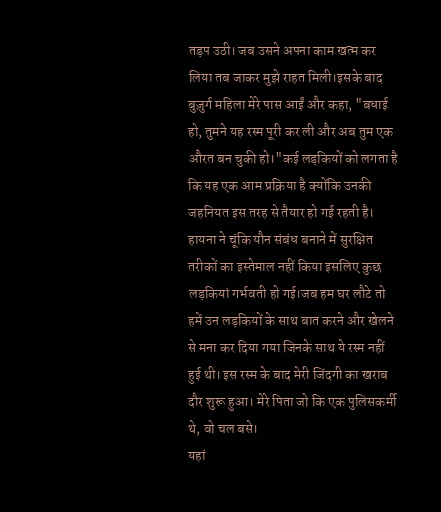तड़प उठी। जब उसने अपना काम खत्म कर लिया तब जाकर मुझे राहत मिली।इसके बाद बुज़ुर्ग महिला मेरे पास आईं और कहा, "बधाई हो, तुमने यह रस्म पूरी कर ली और अब तुम एक औरत बन चुकी हो।"कई लड़कियों को लगता है कि यह एक आम प्रक्रिया है क्योंकि उनकी जहनियत इस तरह से तैयार हो गई रहती है। हायना ने चूंकि यौन संबंध बनाने में सुरक्षित तरीकों का इस्तेमाल नहीं किया इसलिए कुछ लड़कियां गर्भवती हो गई।जब हम घर लौटे तो हमें उन लड़कियों के साथ बात करने और खेलने से मना कर दिया गया जिनके साथ ये रस्म नहीं हुई थी। इस रस्म के बाद मेरी जिंदगी का खराब दौर शुरू हुआ। मेरे पिता जो कि एक पुलिसकर्मी थे, वो चल बसे।
यहां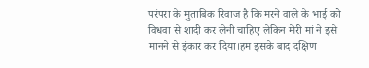परंपरा के मुताबिक रिवाज है कि मरने वाले के भाई को विधवा से शादी कर लेनी चाहिए लेकिन मेरी मां ने इसे मानने से इंकार कर दिया।हम इसके बाद दक्षिण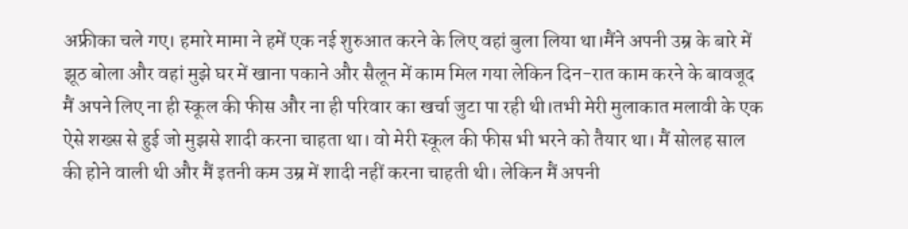अफ्रीका चले गए। हमारे मामा ने हमें एक नई शुरुआत करने के लिए वहां बुला लिया था।मैंने अपनी उम्र के बारे में झूठ बोला और वहां मुझे घर में खाना पकाने और सैलून में काम मिल गया लेकिन दिन-रात काम करने के बावजूद मैं अपने लिए ना ही स्कूल की फीस और ना ही परिवार का खर्चा जुटा पा रही थी।तभी मेरी मुलाकात मलावी के एक ऐसे शख्स से हुई जो मुझसे शादी करना चाहता था। वो मेरी स्कूल की फीस भी भरने को तैयार था। मैं सोलह साल की होने वाली थी और मैं इतनी कम उम्र में शादी नहीं करना चाहती थी। लेकिन मैं अपनी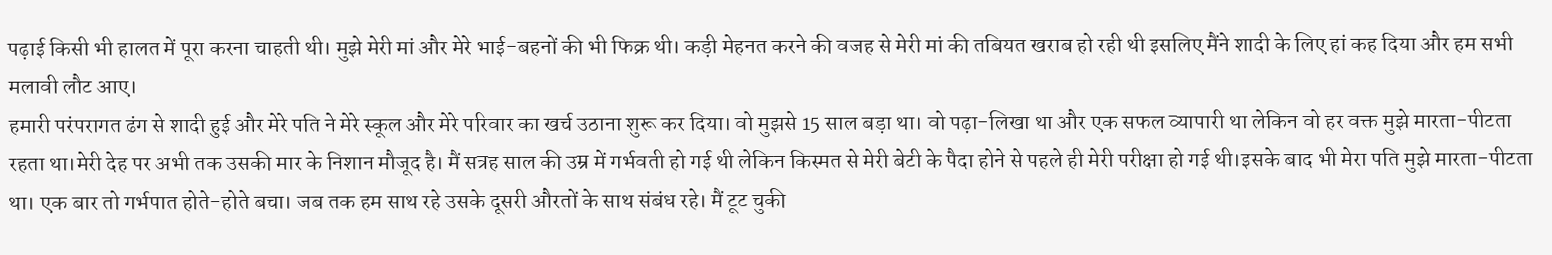पढ़ाई किसी भी हालत में पूरा करना चाहती थी। मुझे मेरी मां और मेरे भाई-बहनों की भी फिक्र थी। कड़ी मेहनत करने की वजह से मेरी मां की तबियत खराब हो रही थी इसलिए मैंने शादी के लिए हां कह दिया और हम सभी मलावी लौट आए।
हमारी परंपरागत ढंग से शादी हुई और मेरे पति ने मेरे स्कूल और मेरे परिवार का खर्च उठाना शुरू कर दिया। वो मुझसे 15 साल बड़ा था। वो पढ़ा-लिखा था और एक सफल व्यापारी था लेकिन वो हर वक्त मुझे मारता-पीटता रहता था।मेरी देह पर अभी तक उसकी मार के निशान मौजूद है। मैं सत्रह साल की उम्र में गर्भवती हो गई थी लेकिन किस्मत से मेरी बेटी के पैदा होने से पहले ही मेरी परीक्षा हो गई थी।इसके बाद भी मेरा पति मुझे मारता-पीटता था। एक बार तो गर्भपात होते-होते बचा। जब तक हम साथ रहे उसके दूसरी औरतों के साथ संबंध रहे। मैं टूट चुकी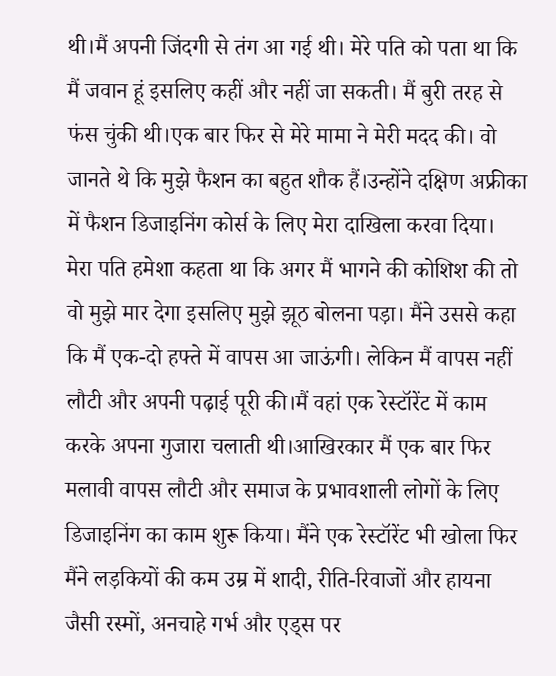थी।मैं अपनी जिंदगी से तंग आ गई थी। मेरे पति को पता था कि मैं जवान हूं इसलिए कहीं और नहीं जा सकती। मैं बुरी तरह से फंस चुंकी थी।एक बार फिर से मेरे मामा ने मेरी मदद की। वो जानते थे कि मुझे फैशन का बहुत शौक हैं।उन्होंने दक्षिण अफ्रीका में फैशन डिजाइनिंग कोर्स के लिए मेरा दाखिला करवा दिया।
मेरा पति हमेशा कहता था कि अगर मैं भागने की कोशिश की तो वो मुझे मार देगा इसलिए मुझे झूठ बोलना पड़ा। मैंने उससे कहा कि मैं एक-दो हफ्ते में वापस आ जाऊंगी। लेकिन मैं वापस नहीं लौटी और अपनी पढ़ाई पूरी की।मैं वहां एक रेस्टॉरेंट में काम करके अपना गुजारा चलाती थी।आखिरकार मैं एक बार फिर मलावी वापस लौटी और समाज के प्रभावशाली लोगों के लिए डिजाइनिंग का काम शुरू किया। मैंने एक रेस्टॉरेंट भी खोला फिर मैंने लड़कियों की कम उम्र में शादी, रीति-रिवाजों और हायना जैसी रस्मों, अनचाहे गर्भ और एड्स पर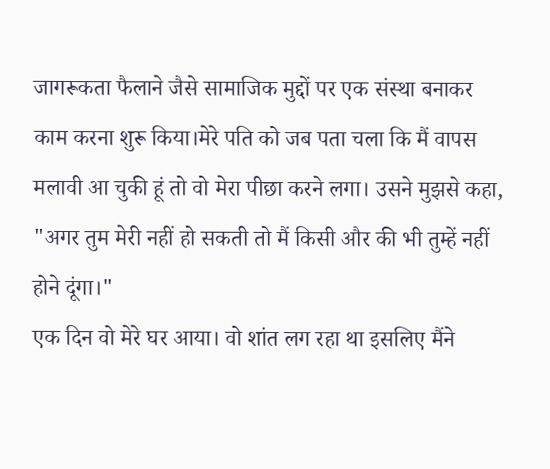जागरूकता फैलाने जैसे सामाजिक मुद्दों पर एक संस्था बनाकर काम करना शुरू किया।मेरे पति को जब पता चला कि मैं वापस मलावी आ चुकी हूं तो वो मेरा पीछा करने लगा। उसने मुझसे कहा, "अगर तुम मेरी नहीं हो सकती तो मैं किसी और की भी तुम्हें नहीं होने दूंगा।"
एक दिन वो मेरे घर आया। वो शांत लग रहा था इसलिए मैंने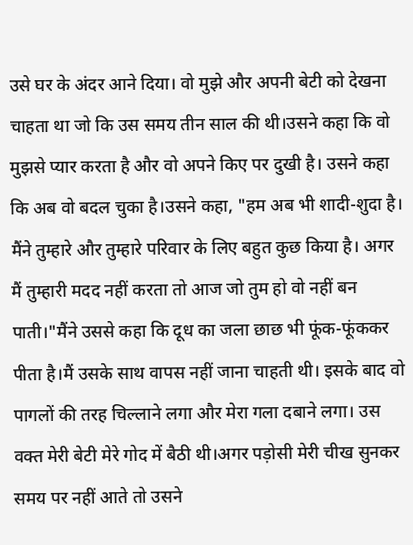उसे घर के अंदर आने दिया। वो मुझे और अपनी बेटी को देखना चाहता था जो कि उस समय तीन साल की थी।उसने कहा कि वो मुझसे प्यार करता है और वो अपने किए पर दुखी है। उसने कहा कि अब वो बदल चुका है।उसने कहा, "हम अब भी शादी-शुदा है। मैंने तुम्हारे और तुम्हारे परिवार के लिए बहुत कुछ किया है। अगर मैं तुम्हारी मदद नहीं करता तो आज जो तुम हो वो नहीं बन पाती।"मैंने उससे कहा कि दूध का जला छाछ भी फूंक-फूंककर पीता है।मैं उसके साथ वापस नहीं जाना चाहती थी। इसके बाद वो पागलों की तरह चिल्लाने लगा और मेरा गला दबाने लगा। उस वक्त मेरी बेटी मेरे गोद में बैठी थी।अगर पड़ोसी मेरी चीख सुनकर समय पर नहीं आते तो उसने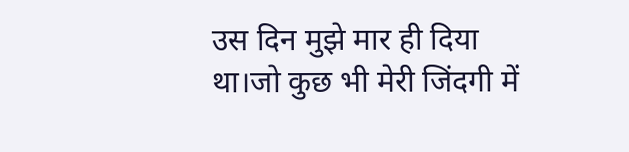उस दिन मुझे मार ही दिया था।जो कुछ भी मेरी जिंदगी में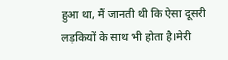हुआ था, मैं जानती थी कि ऐसा दूसरी लड़कियों के साथ भी होता है।मेरी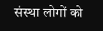संस्था लोगों को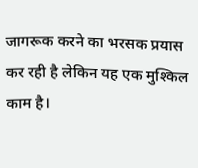जागरूक करने का भरसक प्रयास कर रही है लेकिन यह एक मुश्किल काम है।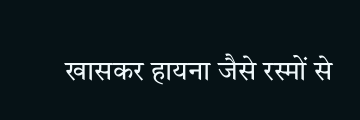खासकर हायना जैसे रस्मों से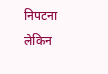निपटना लेकिन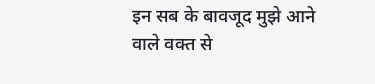इन सब के बावजूद मुझे आने वाले वक्त से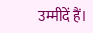उम्मीदें हैं।